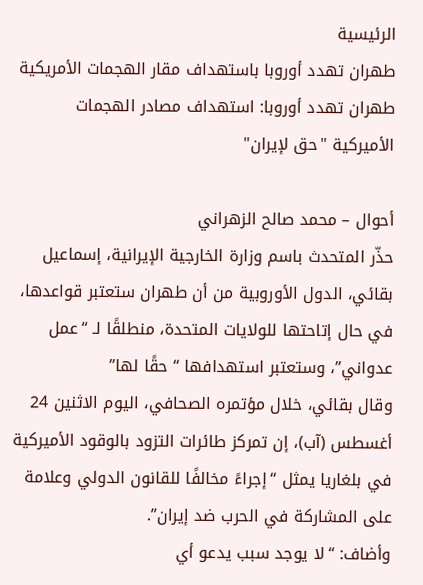الرئيسية
طهران تهدد أوروبا باستهداف مقار الهجمات الأمريكية
طهران تهدد أوروبا: استهداف مصادر الهجمات الأميركية "حق لإيران"

أحوال – محمد صالح الزهراني
حذّر المتحدث باسم وزارة الخارجية الإيرانية، إسماعيل بقائي، الدول الأوروبية من أن طهران ستعتبر قواعدها، في حال إتاحتها للولايات المتحدة، منطلقًا لـ “عمل عدواني”، وستعتبر استهدافها “حقًا لها”
وقال بقائي، خلال مؤتمره الصحافي، اليوم الاثنين 24 أغسطس (آب)، إن تمركز طائرات التزود بالوقود الأميركية في بلغاريا يمثل “إجراءً مخالفًا للقانون الدولي وعلامة على المشاركة في الحرب ضد إيران”.
وأضاف: “لا يوجد سبب يدعو أي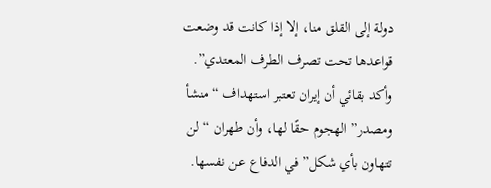دولة إلى القلق منا، إلا إذا كانت قد وضعت قواعدها تحت تصرف الطرف المعتدي”.
وأكد بقائي أن إيران تعتبر استهداف “منشأ ومصدر” الهجوم حقًا لها، وأن طهران “لن تتهاون بأي شكل” في الدفاع عن نفسها.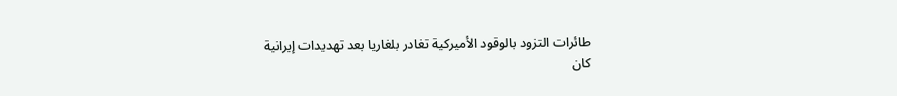طائرات التزود بالوقود الأميركية تغادر بلغاريا بعد تهديدات إيرانية
كان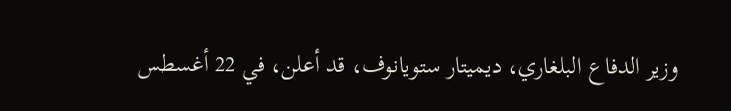وزير الدفاع البلغاري، ديميتار ستويانوف، قد أعلن، في 22 أغسطس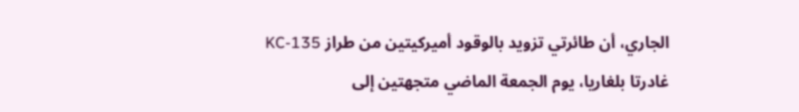الجاري، أن طائرتي تزويد بالوقود أميركيتين من طراز KC-135 غادرتا بلغاريا، يوم الجمعة الماضي متجهتين إلى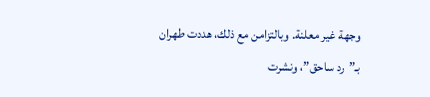وجهة غير معلنة. وبالتزامن مع ذلك، هددت طهران بـ”رد ساحق”، ونشرت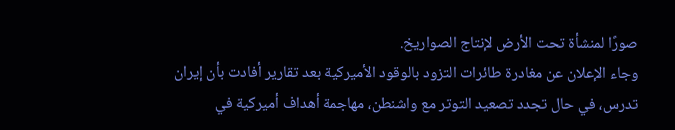صورًا لمنشأة تحت الأرض لإنتاج الصواريخ.
وجاء الإعلان عن مغادرة طائرات التزود بالوقود الأميركية بعد تقارير أفادت بأن إيران تدرس، في حال تجدد تصعيد التوتر مع واشنطن، مهاجمة أهداف أميركية في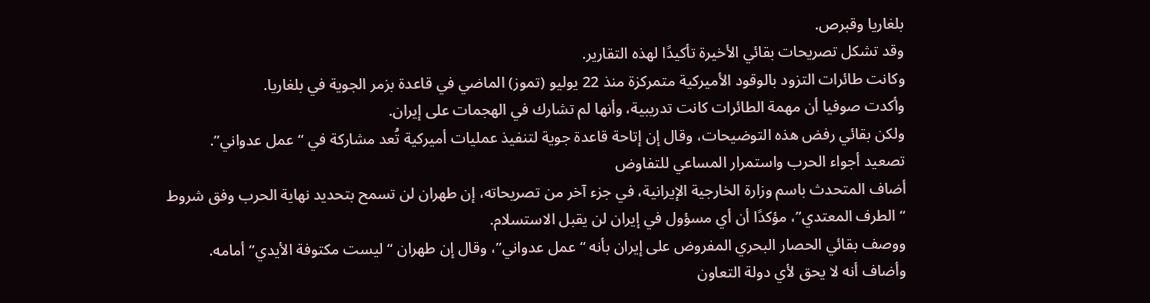بلغاريا وقبرص.
وقد تشكل تصريحات بقائي الأخيرة تأكيدًا لهذه التقارير.
وكانت طائرات التزود بالوقود الأميركية متمركزة منذ 22 يوليو (تموز) الماضي في قاعدة بزمر الجوية في بلغاريا.
وأكدت صوفيا أن مهمة الطائرات كانت تدريبية، وأنها لم تشارك في الهجمات على إيران.
ولكن بقائي رفض هذه التوضيحات، وقال إن إتاحة قاعدة جوية لتنفيذ عمليات أميركية تُعد مشاركة في “عمل عدواني”.
تصعيد أجواء الحرب واستمرار المساعي للتفاوض
أضاف المتحدث باسم وزارة الخارجية الإيرانية، في جزء آخر من تصريحاته، إن طهران لن تسمح بتحديد نهاية الحرب وفق شروط “الطرف المعتدي”، مؤكدًا أن أي مسؤول في إيران لن يقبل الاستسلام.
ووصف بقائي الحصار البحري المفروض على إيران بأنه “عمل عدواني”، وقال إن طهران “ليست مكتوفة الأيدي” أمامه.
وأضاف أنه لا يحق لأي دولة التعاون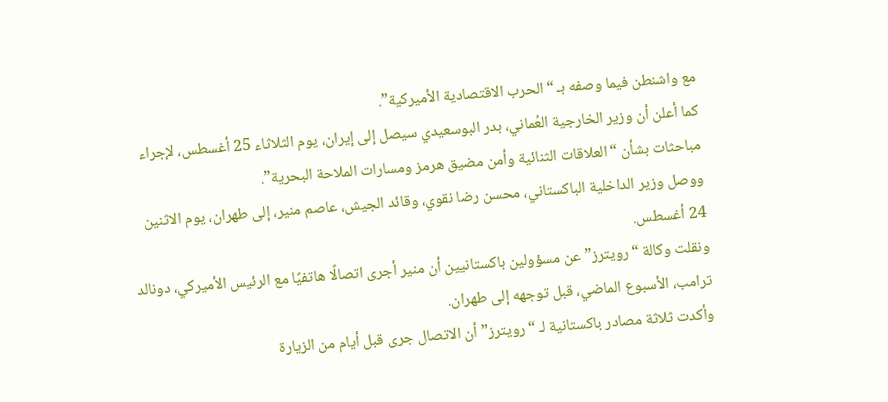مع واشنطن فيما وصفه بـ “الحرب الاقتصادية الأميركية”.
كما أعلن أن وزير الخارجية العُماني، بدر البوسعيدي سيصل إلى إيران، يوم الثلاثاء 25 أغسطس، لإجراء مباحثات بشأن “العلاقات الثنائية وأمن مضيق هرمز ومسارات الملاحة البحرية”.
ووصل وزير الداخلية الباكستاني، محسن رضا نقوي، وقائد الجيش، عاصم منير، إلى طهران، يوم الاثنين 24 أغسطس.
ونقلت وكالة “رويترز” عن مسؤولين باكستانيين أن منير أجرى اتصالًا هاتفيًا مع الرئيس الأميركي، دونالد ترامب، الأسبوع الماضي، قبل توجهه إلى طهران.
وأكدت ثلاثة مصادر باكستانية لـ “رويترز” أن الاتصال جرى قبل أيام من الزيارة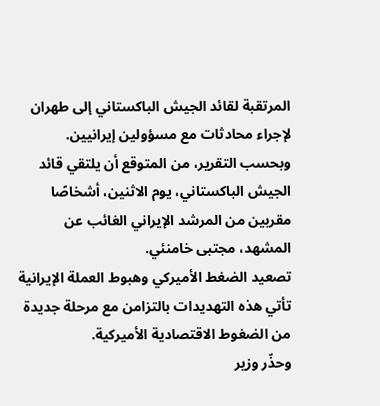المرتقبة لقائد الجيش الباكستاني إلى طهران لإجراء محادثات مع مسؤولين إيرانيين.
وبحسب التقرير، من المتوقع أن يلتقي قائد الجيش الباكستاني، يوم الاثنين، أشخاصًا مقربين من المرشد الإيراني الغائب عن المشهد، مجتبى خامنئي.
تصعيد الضغط الأميركي وهبوط العملة الإيرانية
تأتي هذه التهديدات بالتزامن مع مرحلة جديدة من الضغوط الاقتصادية الأميركية.
وحذّر وزير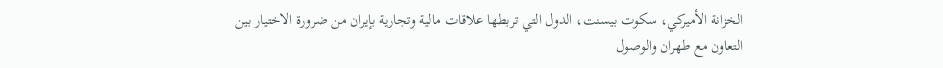الخزانة الأميركي، سكوت بيسنت، الدول التي تربطها علاقات مالية وتجارية بإيران من ضرورة الاختيار بين التعاون مع طهران والوصول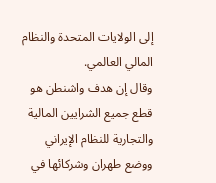إلى الولايات المتحدة والنظام المالي العالمي.
وقال إن هدف واشنطن هو قطع جميع الشرايين المالية والتجارية للنظام الإيراني ووضع طهران وشركائها في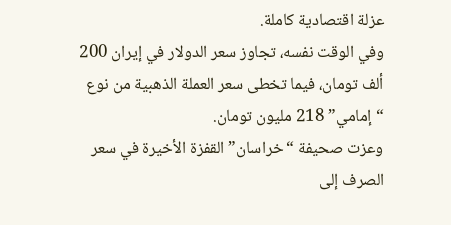عزلة اقتصادية كاملة.
وفي الوقت نفسه، تجاوز سعر الدولار في إيران 200 ألف تومان، فيما تخطى سعر العملة الذهبية من نوع “إمامي” 218 مليون تومان.
وعزت صحيفة “خراسان” القفزة الأخيرة في سعر الصرف إلى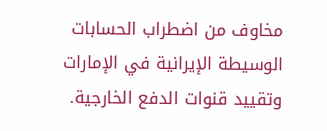مخاوف من اضطراب الحسابات الوسيطة الإيرانية في الإمارات وتقييد قنوات الدفع الخارجية.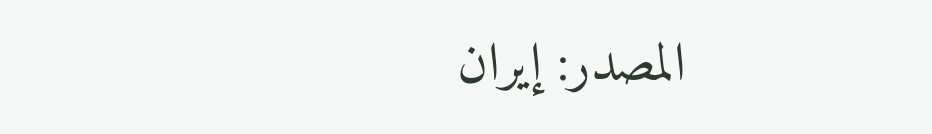المصدر: إيران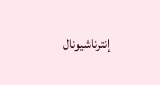إنترناشيونال